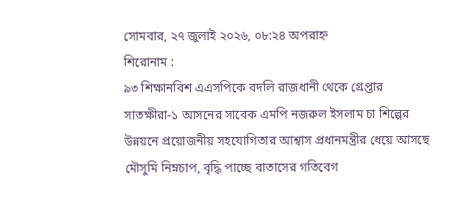সোমবার, ২৭ জুলাই ২০২৬, ০৮:২৪ অপরাহ্ন
শিরোনাম :
৯৩ শিক্ষানবিশ এএসপিকে বদলি রাজধানী থেকে গ্রেপ্তার সাতক্ষীরা-১ আসনের সাবেক এমপি নজরুল ইসলাম চা শিল্পের উন্নয়নে প্রয়োজনীয় সহযোগিতার আশ্বাস প্রধানমন্ত্রীর ধেয়ে আসছে মৌসুমি নিম্নচাপ, বৃদ্ধি পাচ্ছে বাতাসের গতিবেগ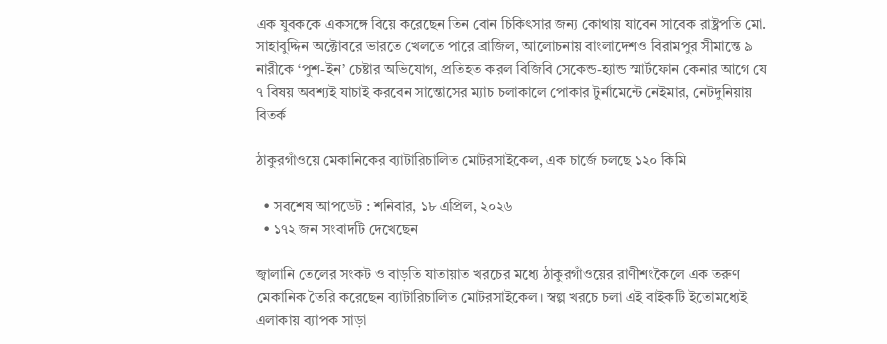এক যুবককে একসঙ্গে বিয়ে করেছেন তিন বোন চিকিৎসার জন্য কোথায় যাবেন সাবেক রাষ্ট্রপতি মো. সাহাবুদ্দিন অক্টোবরে ভারতে খেলতে পারে ব্রাজিল, আলোচনায় বাংলাদেশও বিরামপুর সীমান্তে ৯ নারীকে ‘পুশ-ইন’ চেষ্টার অভিযোগ, প্রতিহত করল বিজিবি সেকেন্ড-হ্যান্ড স্মার্টফোন কেনার আগে যে ৭ বিষয় অবশ্যই যাচাই করবেন সান্তোসের ম্যাচ চলাকালে পোকার টুর্নামেন্টে নেইমার, নেটদুনিয়ায় বিতর্ক

ঠাকুরগাঁওয়ে মেকানিকের ব্যাটারিচালিত মোটরসাইকেল, এক চার্জে চলছে ১২০ কিমি

  • সবশেষ আপডেট : শনিবার, ১৮ এপ্রিল, ২০২৬
  • ১৭২ জন সংবাদটি দেখেছেন

জ্বালানি তেলের সংকট ও বাড়তি যাতায়াত খরচের মধ্যে ঠাকুরগাঁওয়ের রাণীশংকৈলে এক তরুণ মেকানিক তৈরি করেছেন ব্যাটারিচালিত মোটরসাইকেল। স্বল্প খরচে চলা এই বাইকটি ইতোমধ্যেই এলাকায় ব্যাপক সাড়া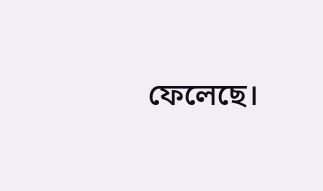ফেলেছে।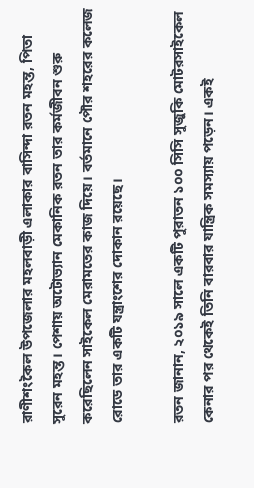রাণীশংকৈল উপজেলার মহলবাড়ী এলাকার বাসিন্দা রতন মহন্ত, পিতা সুরেন মহন্ত। পেশায় অটোভ্যান মেকানিক রতন তার কর্মজীবন শুরু করেছিলেন সাইকেল মেরামতের কাজ দিয়ে। বর্তমানে পৌর শহরের কলেজ রোডে তার একটি যন্ত্রাংশের দোকান রয়েছে।

রতন জানান, ২০১৯ সালে একটি পুরাতন ১০০ সিসি সুজুকি মোটরসাইকেল কেনার পর থেকেই তিনি বারবার যান্ত্রিক সমস্যায় পড়েন। একই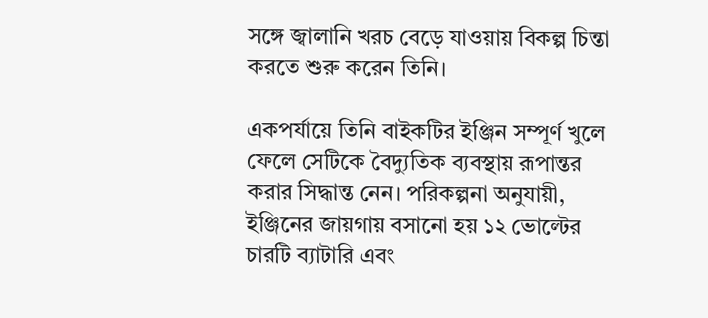সঙ্গে জ্বালানি খরচ বেড়ে যাওয়ায় বিকল্প চিন্তা করতে শুরু করেন তিনি।

একপর্যায়ে তিনি বাইকটির ইঞ্জিন সম্পূর্ণ খুলে ফেলে সেটিকে বৈদ্যুতিক ব্যবস্থায় রূপান্তর করার সিদ্ধান্ত নেন। পরিকল্পনা অনুযায়ী, ইঞ্জিনের জায়গায় বসানো হয় ১২ ভোল্টের চারটি ব্যাটারি এবং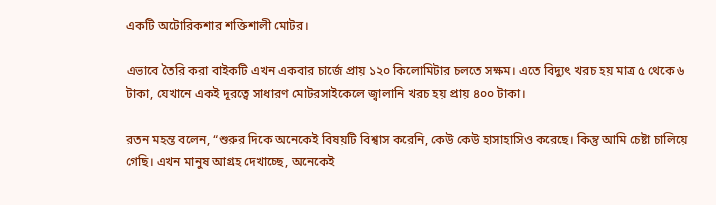একটি অটোরিকশার শক্তিশালী মোটর।

এভাবে তৈরি করা বাইকটি এখন একবার চার্জে প্রায় ১২০ কিলোমিটার চলতে সক্ষম। এতে বিদ্যুৎ খরচ হয় মাত্র ৫ থেকে ৬ টাকা, যেখানে একই দূরত্বে সাধারণ মোটরসাইকেলে জ্বালানি খরচ হয় প্রায় ৪০০ টাকা।

রতন মহন্ত বলেন, “শুরুর দিকে অনেকেই বিষয়টি বিশ্বাস করেনি, কেউ কেউ হাসাহাসিও করেছে। কিন্তু আমি চেষ্টা চালিয়ে গেছি। এখন মানুষ আগ্রহ দেখাচ্ছে, অনেকেই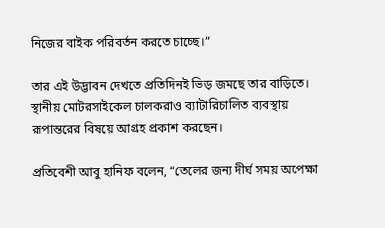নিজের বাইক পরিবর্তন করতে চাচ্ছে।”

তার এই উদ্ভাবন দেখতে প্রতিদিনই ভিড় জমছে তার বাড়িতে। স্থানীয় মোটরসাইকেল চালকরাও ব্যাটারিচালিত ব্যবস্থায় রূপান্তরের বিষয়ে আগ্রহ প্রকাশ করছেন।

প্রতিবেশী আবু হানিফ বলেন, “তেলের জন্য দীর্ঘ সময় অপেক্ষা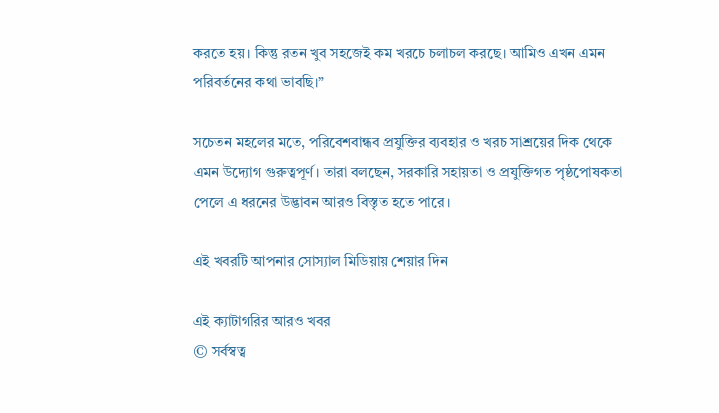করতে হয়। কিন্তু রতন খুব সহজেই কম খরচে চলাচল করছে। আমিও এখন এমন পরিবর্তনের কথা ভাবছি।”

সচেতন মহলের মতে, পরিবেশবান্ধব প্রযুক্তির ব্যবহার ও খরচ সাশ্রয়ের দিক থেকে এমন উদ্যোগ গুরুত্বপূর্ণ। তারা বলছেন, সরকারি সহায়তা ও প্রযুক্তিগত পৃষ্ঠপোষকতা পেলে এ ধরনের উদ্ভাবন আরও বিস্তৃত হতে পারে।

এই খবরটি আপনার সোস্যাল মিডিয়ায় শেয়ার দিন

এই ক্যাটাগরির আরও খবর
© সর্বস্বত্ব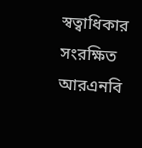স্বত্বাধিকার সংরক্ষিত আরএনবি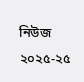নিউজ ২০২৫-২৫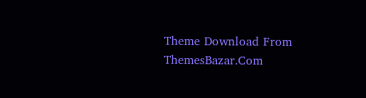Theme Download From ThemesBazar.Com